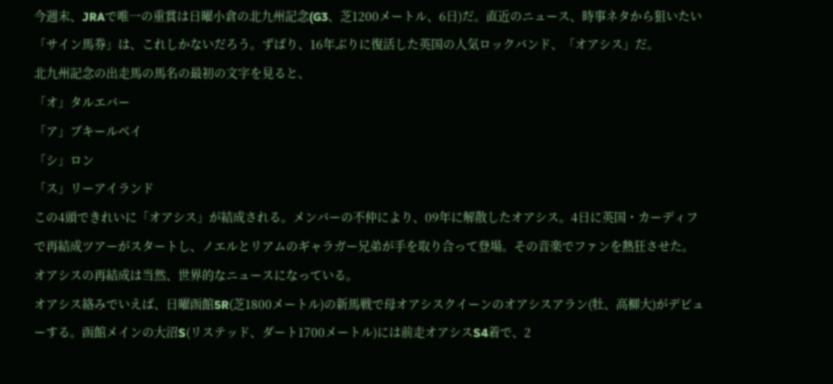今週末、JRAで唯一の重賞は日曜小倉の北九州記念(G3、芝1200メートル、6日)だ。直近のニュース、時事ネタから狙いたい「サイン馬券」は、これしかないだろう。ずばり、16年ぶりに復活した英国の人気ロックバンド、「オアシス」だ。
北九州記念の出走馬の馬名の最初の文字を見ると、
「オ」タルエバー
「ア」ブキールベイ
「シ」ロン
「ス」リーアイランド
この4頭できれいに「オアシス」が結成される。メンバーの不仲により、09年に解散したオアシス。4日に英国・カーディフで再結成ツアーがスタートし、ノエルとリアムのギャラガー兄弟が手を取り合って登場。その音楽でファンを熱狂させた。オアシスの再結成は当然、世界的なニュースになっている。
オアシス絡みでいえば、日曜函館5R(芝1800メートル)の新馬戦で母オアシスクイーンのオアシスアラン(牡、高柳大)がデビューする。函館メインの大沼S(リステッド、ダート1700メートル)には前走オアシスS4着で、2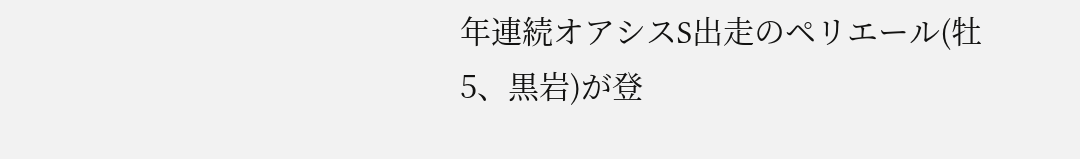年連続オアシスS出走のペリエール(牡5、黒岩)が登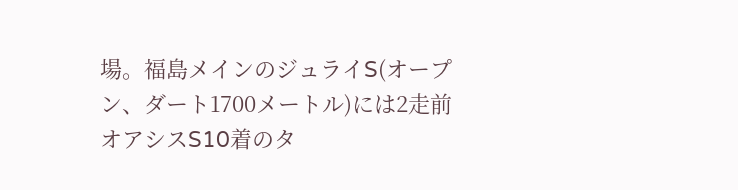場。福島メインのジュライS(オープン、ダート1700メートル)には2走前オアシスS10着のタ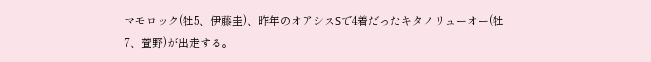マモロック(牡5、伊藤圭)、昨年のオアシスSで4着だったキタノリューオー(牡7、萱野)が出走する。